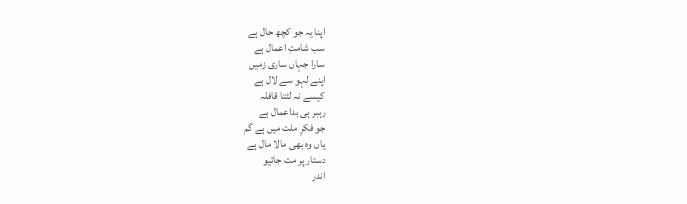اپنا یہ جو کچھ حال ہے
سب شامتِ اعمال ہے
سارا جہاں ساری زمیں
اپنے لہو سے لال ہے
کیسے نہ لٹتا قافلہ
رہبر ہی بداعمال ہے
جو فکرِ ملت میں ہے گم
یاں وہ بھی مالا مال ہے
دستار پر مت جائیو
اندر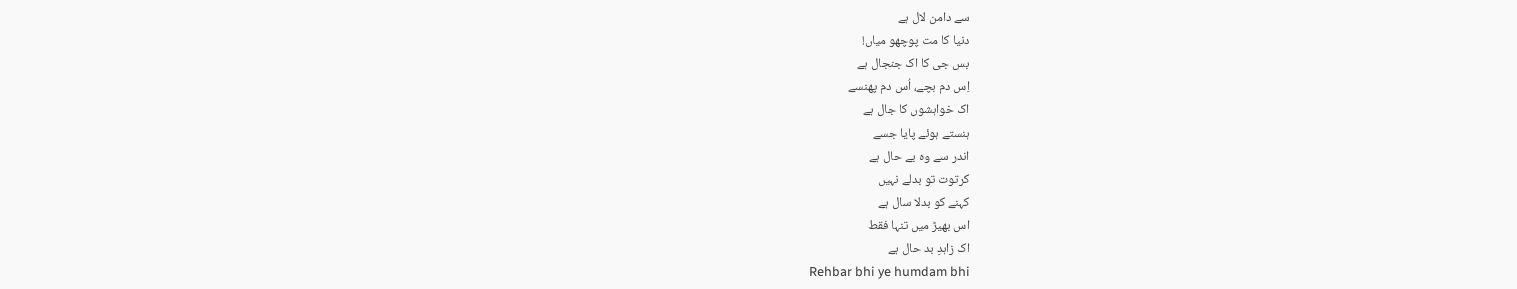سے دامن لال ہے
دنیا کا مت پوچھو میاں!
بس جی کا اک جنجال ہے
اِس دم بچے، اُس دم پھنسے
اک خواہشوں کا جال ہے
ہنستے ہوئے پایا جسے
اندر سے وہ بے حال ہے
کرتوت تو بدلے نہیں
کہنے کو بدلا سال ہے
اس بھیڑ میں تنہا فقط
اک زاہدِ بد حال ہے
Rehbar bhi ye humdam bhi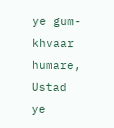ye gum-khvaar humare,
Ustad ye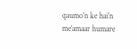qaumo’n ke hai’n me’amaar humare